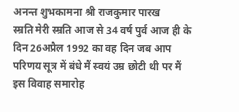अनन्त शुभकामना श्री राजकुमार पारख
स्म्रति मेरी स्म्रति आज से 34 वर्ष पुर्व आज ही के दिन 26अप्रैल 1992 का वह दिन जब आप परिणय सूत्र में बंधे मैं स्वयं उम्र छोटी थी पर मैं इस विवाह समारोह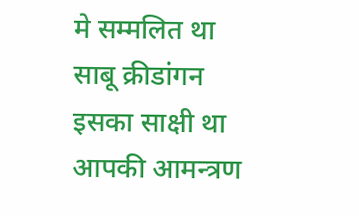मे सम्मलित था साबू क्रीडांगन इसका साक्षी था आपकी आमन्त्रण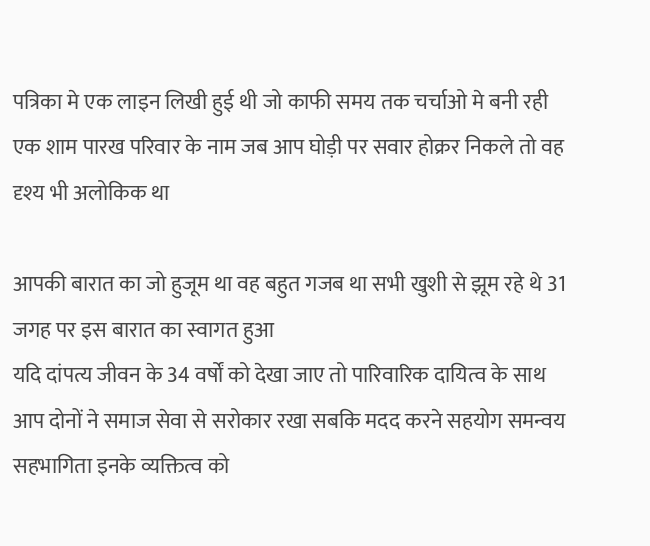पत्रिका मे एक लाइन लिखी हुई थी जो काफी समय तक चर्चाओ मे बनी रही एक शाम पारख परिवार के नाम जब आप घोड़ी पर सवार होक्रर निकले तो वह दृश्य भी अलोकिक था

आपकी बारात का जो हुजूम था वह बहुत गजब था सभी खुशी से झूम रहे थे 31 जगह पर इस बारात का स्वागत हुआ
यदि दांपत्य जीवन के 34 वर्षों को देखा जाए तो पारिवारिक दायित्व के साथ आप दोनों ने समाज सेवा से सरोकार रखा सबकि मदद करने सहयोग समन्वय सहभागिता इनके व्यक्तित्व को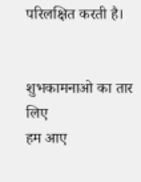परिलक्षित करती है।


शुभकामनाओ का तार लिए
हम आए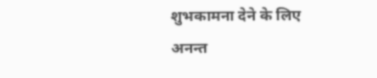शुभकामना देने के लिए
अनन्त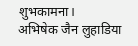शुभकामना।
अभिषेक जैन लुहाडिया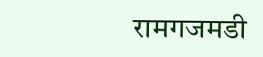रामगजमडी